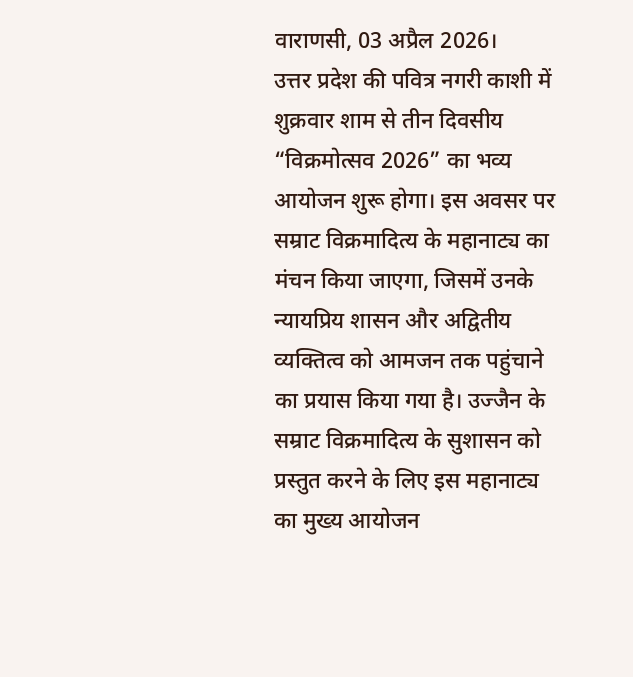वाराणसी, 03 अप्रैल 2026।
उत्तर प्रदेश की पवित्र नगरी काशी में शुक्रवार शाम से तीन दिवसीय “विक्रमोत्सव 2026” का भव्य आयोजन शुरू होगा। इस अवसर पर सम्राट विक्रमादित्य के महानाट्य का मंचन किया जाएगा, जिसमें उनके न्यायप्रिय शासन और अद्वितीय व्यक्तित्व को आमजन तक पहुंचाने का प्रयास किया गया है। उज्जैन के सम्राट विक्रमादित्य के सुशासन को प्रस्तुत करने के लिए इस महानाट्य का मुख्य आयोजन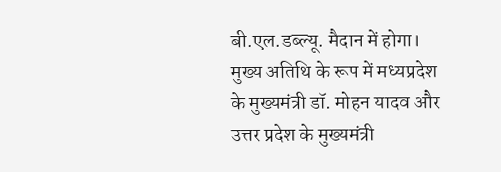बी.एल.डब्ल्यू. मैदान में होगा।
मुख्य अतिथि के रूप में मध्यप्रदेश के मुख्यमंत्री डॉ. मोहन यादव और उत्तर प्रदेश के मुख्यमंत्री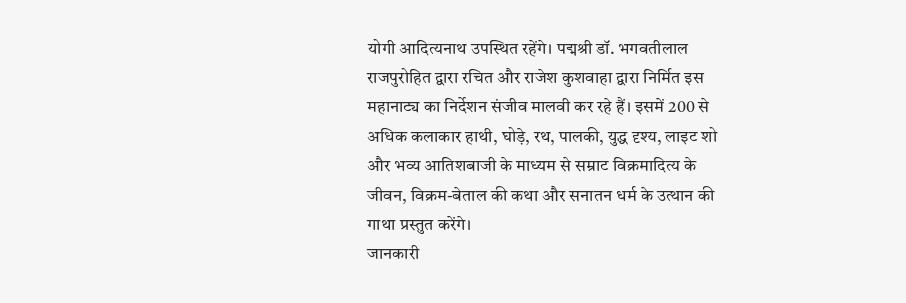योगी आदित्यनाथ उपस्थित रहेंगे। पद्मश्री डॉ. भगवतीलाल राजपुरोहित द्वारा रचित और राजेश कुशवाहा द्वारा निर्मित इस महानाट्य का निर्देशन संजीव मालवी कर रहे हैं। इसमें 200 से अधिक कलाकार हाथी, घोड़े, रथ, पालकी, युद्ध दृश्य, लाइट शो और भव्य आतिशबाजी के माध्यम से सम्राट विक्रमादित्य के जीवन, विक्रम-बेताल की कथा और सनातन धर्म के उत्थान की गाथा प्रस्तुत करेंगे।
जानकारी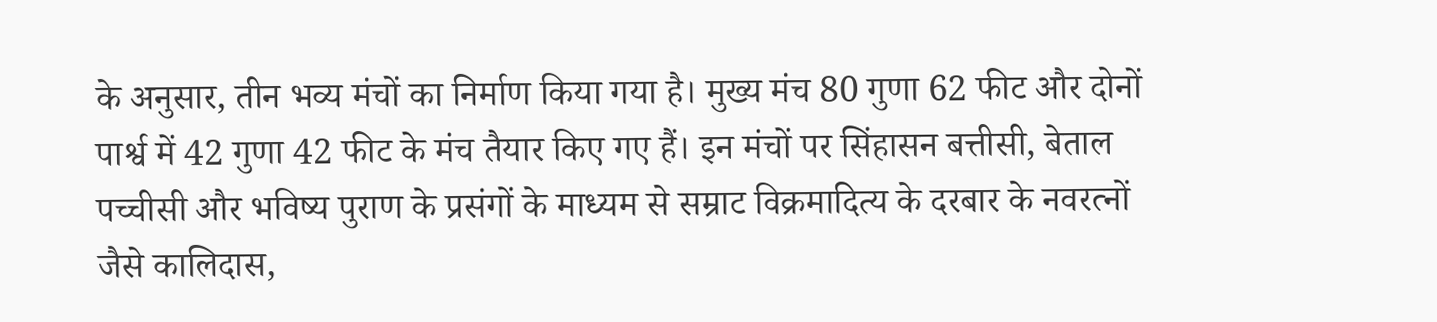के अनुसार, तीन भव्य मंचों का निर्माण किया गया है। मुख्य मंच 80 गुणा 62 फीट और दोनों पार्श्व में 42 गुणा 42 फीट के मंच तैयार किए गए हैं। इन मंचों पर सिंहासन बत्तीसी, बेताल पच्चीसी और भविष्य पुराण के प्रसंगों के माध्यम से सम्राट विक्रमादित्य के दरबार के नवरत्नों जैसे कालिदास,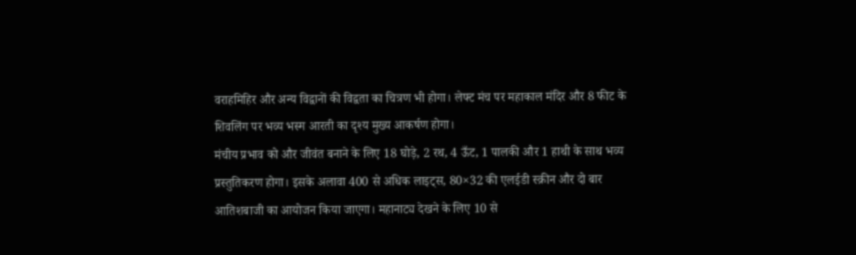वराहमिहिर और अन्य विद्वानों की विद्वता का चित्रण भी होगा। लेफ्ट मंच पर महाकाल मंदिर और 8 फीट के शिवलिंग पर भव्य भस्म आरती का दृश्य मुख्य आकर्षण होगा।
मंचीय प्रभाव को और जीवंत बनाने के लिए 18 घोड़े, 2 रथ, 4 ऊँट, 1 पालकी और 1 हाथी के साथ भव्य प्रस्तुतिकरण होगा। इसके अलावा 400 से अधिक लाइट्स, 80×32 की एलईडी स्क्रीन और दो बार आतिशबाजी का आयोजन किया जाएगा। महानाट्य देखने के लिए 10 से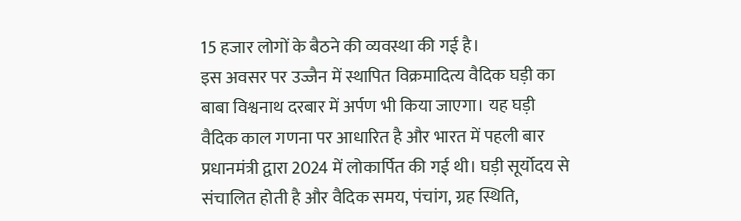15 हजार लोगों के बैठने की व्यवस्था की गई है।
इस अवसर पर उज्जैन में स्थापित विक्रमादित्य वैदिक घड़ी का बाबा विश्वनाथ दरबार में अर्पण भी किया जाएगा। यह घड़ी वैदिक काल गणना पर आधारित है और भारत में पहली बार प्रधानमंत्री द्वारा 2024 में लोकार्पित की गई थी। घड़ी सूर्योदय से संचालित होती है और वैदिक समय, पंचांग, ग्रह स्थिति,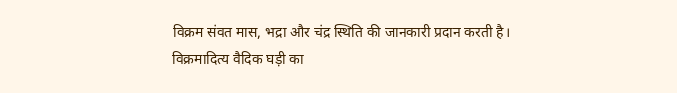विक्रम संवत मास, भद्रा और चंद्र स्थिति की जानकारी प्रदान करती है।
विक्रमादित्य वैदिक घड़ी का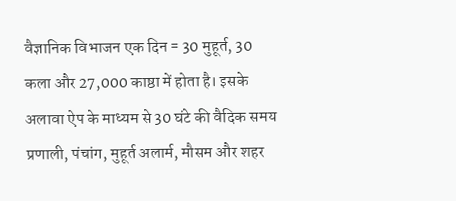वैज्ञानिक विभाजन एक दिन = 30 मुहूर्त, 30 कला और 27,000 काष्ठा में होता है। इसके अलावा ऐप के माध्यम से 30 घंटे की वैदिक समय प्रणाली, पंचांग, मुहूर्त अलार्म, मौसम और शहर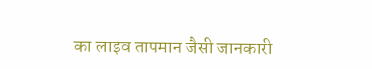का लाइव तापमान जैसी जानकारी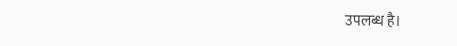उपलब्ध है।